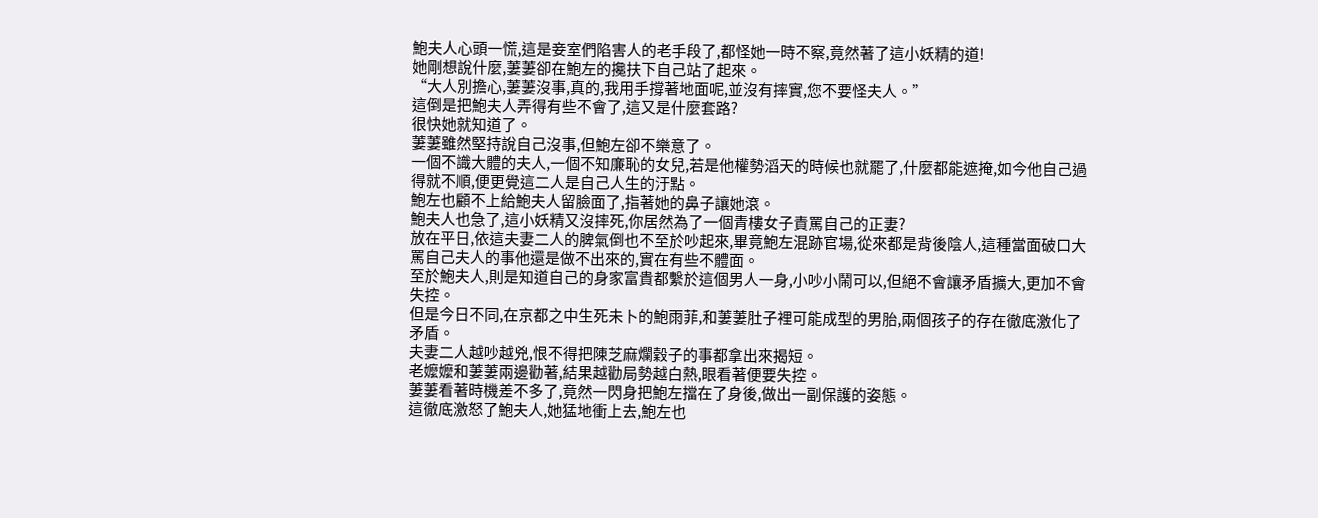鮑夫人心頭一慌,這是妾室們陷害人的老手段了,都怪她一時不察,竟然著了這小妖精的道!
她剛想說什麼,萋萋卻在鮑左的攙扶下自己站了起來。
“大人別擔心,萋萋沒事,真的,我用手撐著地面呢,並沒有摔實,您不要怪夫人。”
這倒是把鮑夫人弄得有些不會了,這又是什麼套路?
很快她就知道了。
萋萋雖然堅持說自己沒事,但鮑左卻不樂意了。
一個不識大體的夫人,一個不知廉恥的女兒,若是他權勢滔天的時候也就罷了,什麼都能遮掩,如今他自己過得就不順,便更覺這二人是自己人生的汙點。
鮑左也顧不上給鮑夫人留臉面了,指著她的鼻子讓她滾。
鮑夫人也急了,這小妖精又沒摔死,你居然為了一個青樓女子責罵自己的正妻?
放在平日,依這夫妻二人的脾氣倒也不至於吵起來,畢竟鮑左混跡官場,從來都是背後陰人,這種當面破口大罵自己夫人的事他還是做不出來的,實在有些不體面。
至於鮑夫人,則是知道自己的身家富貴都繫於這個男人一身,小吵小鬧可以,但絕不會讓矛盾擴大,更加不會失控。
但是今日不同,在京都之中生死未卜的鮑雨菲,和萋萋肚子裡可能成型的男胎,兩個孩子的存在徹底激化了矛盾。
夫妻二人越吵越兇,恨不得把陳芝麻爛穀子的事都拿出來揭短。
老嬤嬤和萋萋兩邊勸著,結果越勸局勢越白熱,眼看著便要失控。
萋萋看著時機差不多了,竟然一閃身把鮑左擋在了身後,做出一副保護的姿態。
這徹底激怒了鮑夫人,她猛地衝上去,鮑左也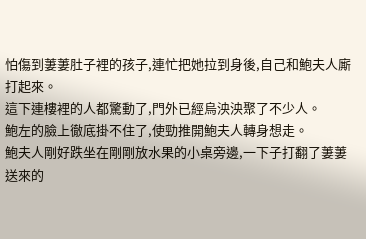怕傷到萋萋肚子裡的孩子,連忙把她拉到身後,自己和鮑夫人廝打起來。
這下連樓裡的人都驚動了,門外已經烏泱泱聚了不少人。
鮑左的臉上徹底掛不住了,使勁推開鮑夫人轉身想走。
鮑夫人剛好跌坐在剛剛放水果的小桌旁邊,一下子打翻了萋萋送來的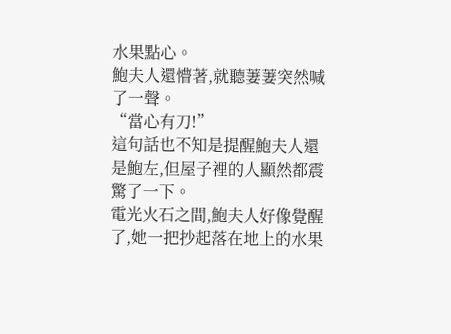水果點心。
鮑夫人還懵著,就聽萋萋突然喊了一聲。
“當心有刀!”
這句話也不知是提醒鮑夫人還是鮑左,但屋子裡的人顯然都震驚了一下。
電光火石之間,鮑夫人好像覺醒了,她一把抄起落在地上的水果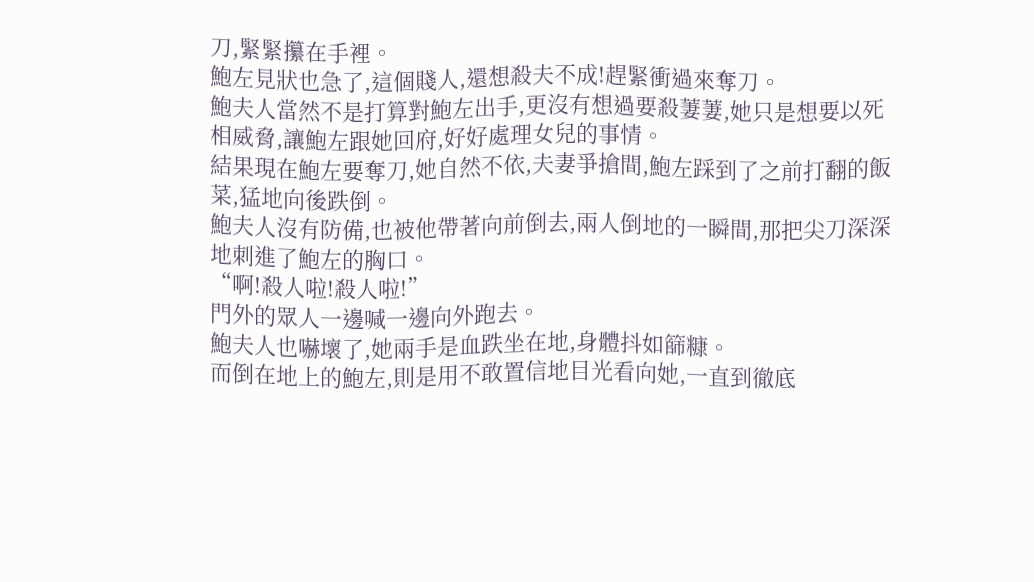刀,緊緊攥在手裡。
鮑左見狀也急了,這個賤人,還想殺夫不成!趕緊衝過來奪刀。
鮑夫人當然不是打算對鮑左出手,更沒有想過要殺萋萋,她只是想要以死相威脅,讓鮑左跟她回府,好好處理女兒的事情。
結果現在鮑左要奪刀,她自然不依,夫妻爭搶間,鮑左踩到了之前打翻的飯菜,猛地向後跌倒。
鮑夫人沒有防備,也被他帶著向前倒去,兩人倒地的一瞬間,那把尖刀深深地刺進了鮑左的胸口。
“啊!殺人啦!殺人啦!”
門外的眾人一邊喊一邊向外跑去。
鮑夫人也嚇壞了,她兩手是血跌坐在地,身體抖如篩糠。
而倒在地上的鮑左,則是用不敢置信地目光看向她,一直到徹底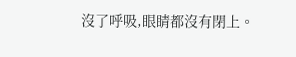沒了呼吸,眼睛都沒有閉上。